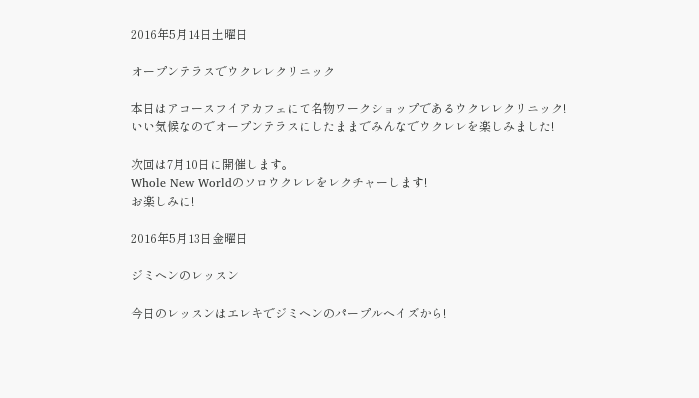2016年5月14日土曜日

オープンテラスでウクレレクリニック

本日はアコースフイアカフェにて名物ワークショップであるウクレレクリニック!
いい気候なのでオープンテラスにしたままでみんなでウクレレを楽しみました!

次回は7月10日に開催します。
Whole New Worldのソロウクレレをレクチャーします!
お楽しみに!

2016年5月13日金曜日

ジミヘンのレッスン

今日のレッスンはエレキでジミヘンのパープルヘイズから!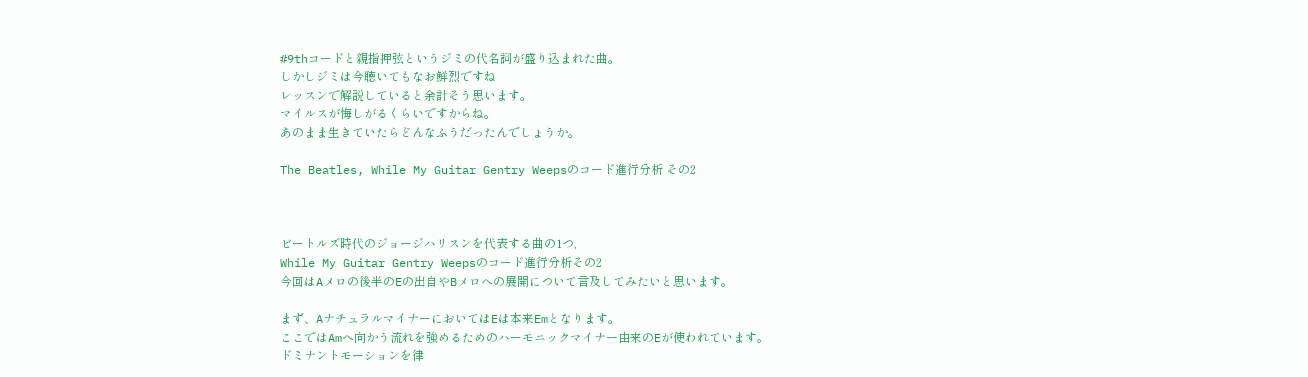#9thコードと親指押弦というジミの代名詞が盛り込まれた曲。
しかしジミは今聴いてもなお鮮烈ですね
レッスンで解説していると余計そう思います。
マイルスが悔しがるくらいですからね。
あのまま生きていたらどんなふうだったんでしょうか。

The Beatles, While My Guitar Gentry Weepsのコード進行分析 その2



ビートルズ時代のジョージハリスンを代表する曲の1つ,
While My Guitar Gentry Weepsのコード進行分析その2
今回はAメロの後半のEの出自やBメロへの展開について言及してみたいと思います。

まず、AナチュラルマイナーにおいてはEは本来Emとなります。
ここではAmへ向かう流れを強めるためのハーモニックマイナー由来のEが使われています。
ドミナントモーションを律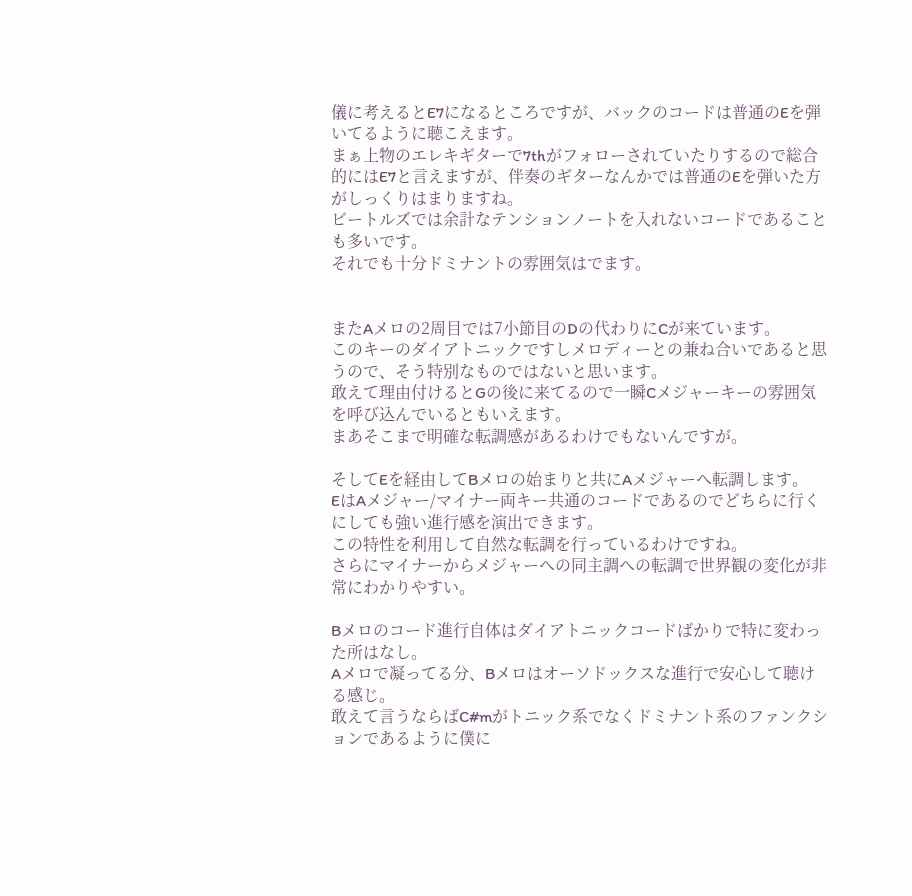儀に考えるとE7になるところですが、バックのコードは普通のEを弾いてるように聴こえます。
まぁ上物のエレキギターで7thがフォローされていたりするので総合的にはE7と言えますが、伴奏のギターなんかでは普通のEを弾いた方がしっくりはまりますね。
ビートルズでは余計なテンションノートを入れないコードであることも多いです。
それでも十分ドミナントの雰囲気はでます。


またAメロの2周目では7小節目のDの代わりにCが来ています。
このキーのダイアトニックですしメロディーとの兼ね合いであると思うので、そう特別なものではないと思います。
敢えて理由付けるとGの後に来てるので一瞬Cメジャーキーの雰囲気を呼び込んでいるともいえます。
まあそこまで明確な転調感があるわけでもないんですが。

そしてEを経由してBメロの始まりと共にAメジャーへ転調します。
EはAメジャー/マイナー両キー共通のコードであるのでどちらに行くにしても強い進行感を演出できます。
この特性を利用して自然な転調を行っているわけですね。
さらにマイナーからメジャーへの同主調への転調で世界観の変化が非常にわかりやすい。

Bメロのコード進行自体はダイアトニックコードばかりで特に変わった所はなし。
Aメロで凝ってる分、Bメロはオーソドックスな進行で安心して聴ける感じ。
敢えて言うならばC#mがトニック系でなくドミナント系のファンクションであるように僕に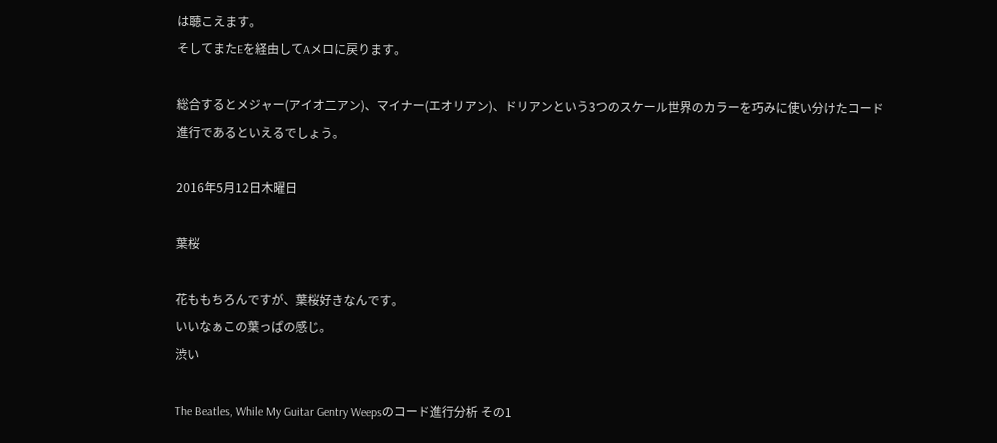は聴こえます。
そしてまたEを経由してAメロに戻ります。

総合するとメジャー(アイオ二アン)、マイナー(エオリアン)、ドリアンという3つのスケール世界のカラーを巧みに使い分けたコード進行であるといえるでしょう。

2016年5月12日木曜日

葉桜

花ももちろんですが、葉桜好きなんです。
いいなぁこの葉っぱの感じ。
渋い

The Beatles, While My Guitar Gentry Weepsのコード進行分析 その1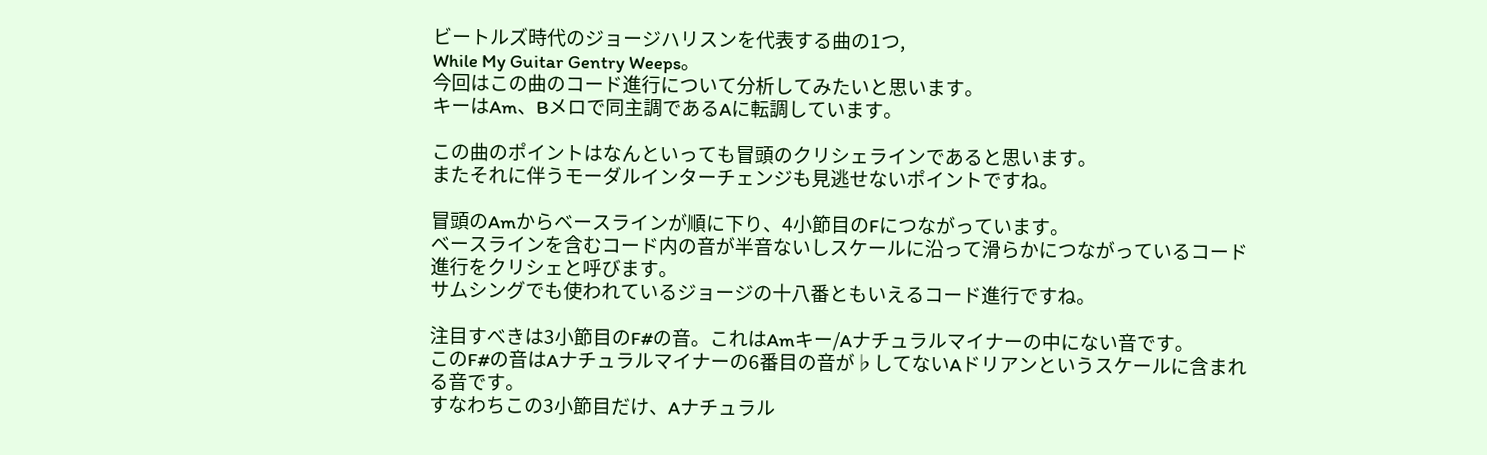ビートルズ時代のジョージハリスンを代表する曲の1つ,
While My Guitar Gentry Weeps。
今回はこの曲のコード進行について分析してみたいと思います。
キーはAm、Bメロで同主調であるAに転調しています。

この曲のポイントはなんといっても冒頭のクリシェラインであると思います。
またそれに伴うモーダルインターチェンジも見逃せないポイントですね。

冒頭のAmからベースラインが順に下り、4小節目のFにつながっています。
ベースラインを含むコード内の音が半音ないしスケールに沿って滑らかにつながっているコード進行をクリシェと呼びます。
サムシングでも使われているジョージの十八番ともいえるコード進行ですね。

注目すべきは3小節目のF#の音。これはAmキー/Aナチュラルマイナーの中にない音です。
このF#の音はAナチュラルマイナーの6番目の音が♭してないAドリアンというスケールに含まれる音です。
すなわちこの3小節目だけ、Aナチュラル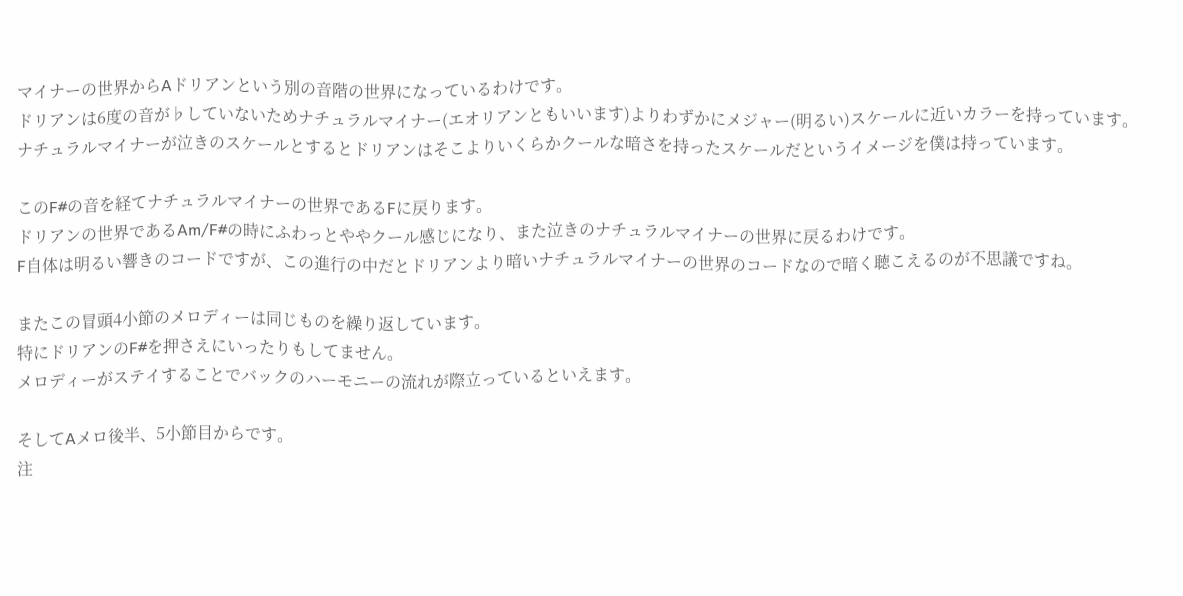マイナーの世界からAドリアンという別の音階の世界になっているわけです。
ドリアンは6度の音が♭していないためナチュラルマイナー(エオリアンともいいます)よりわずかにメジャー(明るい)スケールに近いカラーを持っています。
ナチュラルマイナーが泣きのスケールとするとドリアンはそこよりいくらかクールな暗さを持ったスケールだというイメージを僕は持っています。

このF#の音を経てナチュラルマイナーの世界であるFに戻ります。
ドリアンの世界であるAm/F#の時にふわっとややクール感じになり、また泣きのナチュラルマイナーの世界に戻るわけです。
F自体は明るい響きのコードですが、この進行の中だとドリアンより暗いナチュラルマイナーの世界のコードなので暗く聴こえるのが不思議ですね。

またこの冒頭4小節のメロディーは同じものを繰り返しています。
特にドリアンのF#を押さえにいったりもしてません。
メロディーがステイすることでバックのハーモニーの流れが際立っているといえます。

そしてAメロ後半、5小節目からです。
注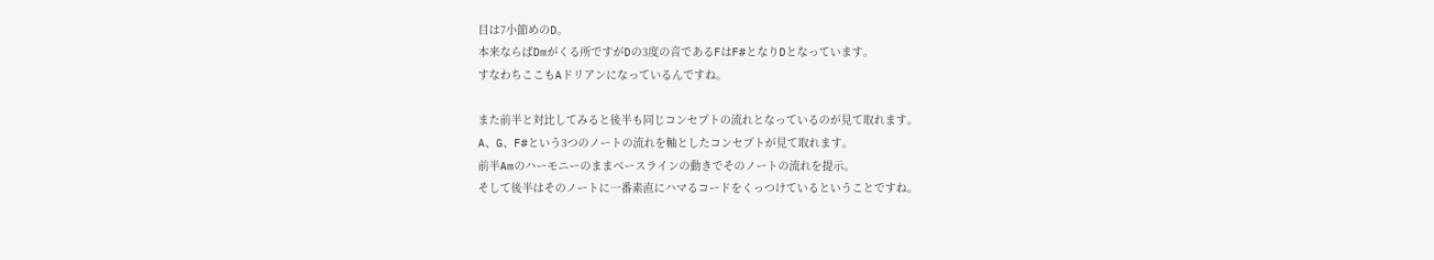目は7小節めのD。
本来ならばDmがくる所ですがDの3度の音であるFはF#となりDとなっています。
すなわちここもAドリアンになっているんですね。

また前半と対比してみると後半も同じコンセプトの流れとなっているのが見て取れます。
A、G、F#という3つのノートの流れを軸としたコンセプトが見て取れます。
前半Amのハーモニーのままベースラインの動きでそのノートの流れを提示。
そして後半はそのノートに一番素直にハマるコードをくっつけているということですね。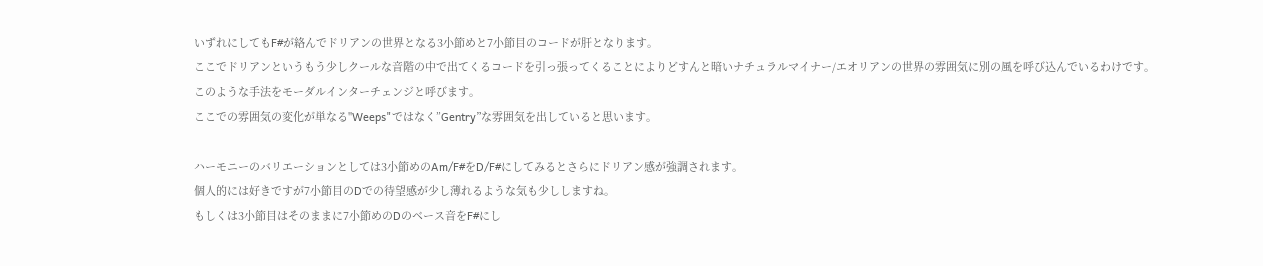いずれにしてもF#が絡んでドリアンの世界となる3小節めと7小節目のコードが肝となります。
ここでドリアンというもう少しクールな音階の中で出てくるコードを引っ張ってくることによりどすんと暗いナチュラルマイナー/エオリアンの世界の雰囲気に別の風を呼び込んでいるわけです。
このような手法をモーダルインターチェンジと呼びます。
ここでの雰囲気の変化が単なる"Weeps"ではなく”Gentry”な雰囲気を出していると思います。

ハーモニーのバリエーションとしては3小節めのAm/F#をD/F#にしてみるとさらにドリアン感が強調されます。
個人的には好きですが7小節目のDでの待望感が少し薄れるような気も少ししますね。
もしくは3小節目はそのままに7小節めのDのベース音をF#にし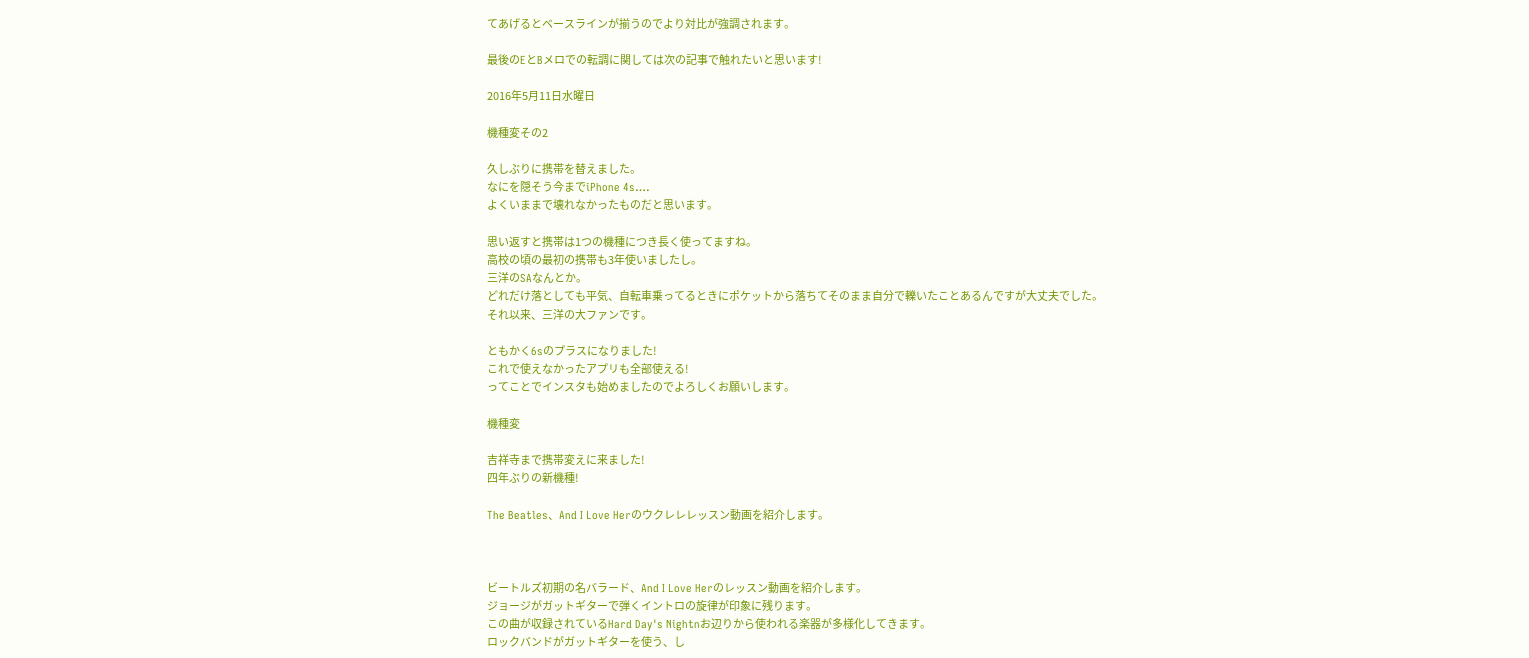てあげるとベースラインが揃うのでより対比が強調されます。

最後のEとBメロでの転調に関しては次の記事で触れたいと思います!

2016年5月11日水曜日

機種変その2

久しぶりに携帯を替えました。
なにを隠そう今までiPhone 4s….
よくいままで壊れなかったものだと思います。

思い返すと携帯は1つの機種につき長く使ってますね。
高校の頃の最初の携帯も3年使いましたし。
三洋のSAなんとか。
どれだけ落としても平気、自転車乗ってるときにポケットから落ちてそのまま自分で轢いたことあるんですが大丈夫でした。
それ以来、三洋の大ファンです。

ともかく6sのプラスになりました!
これで使えなかったアプリも全部使える!
ってことでインスタも始めましたのでよろしくお願いします。

機種変

吉祥寺まで携帯変えに来ました!
四年ぶりの新機種!

The Beatles、And I Love Herのウクレレレッスン動画を紹介します。



ビートルズ初期の名バラード、And I Love Herのレッスン動画を紹介します。
ジョージがガットギターで弾くイントロの旋律が印象に残ります。
この曲が収録されているHard Day's Nightnお辺りから使われる楽器が多様化してきます。
ロックバンドがガットギターを使う、し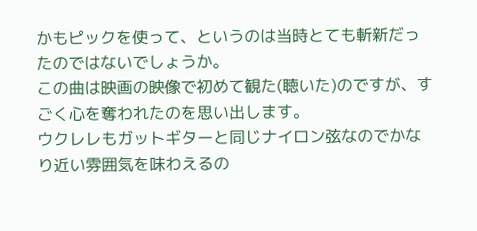かもピックを使って、というのは当時とても斬新だったのではないでしょうか。
この曲は映画の映像で初めて観た(聴いた)のですが、すごく心を奪われたのを思い出します。
ウクレレもガットギターと同じナイロン弦なのでかなり近い雰囲気を味わえるの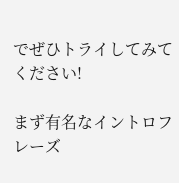でぜひトライしてみてください!

まず有名なイントロフレーズ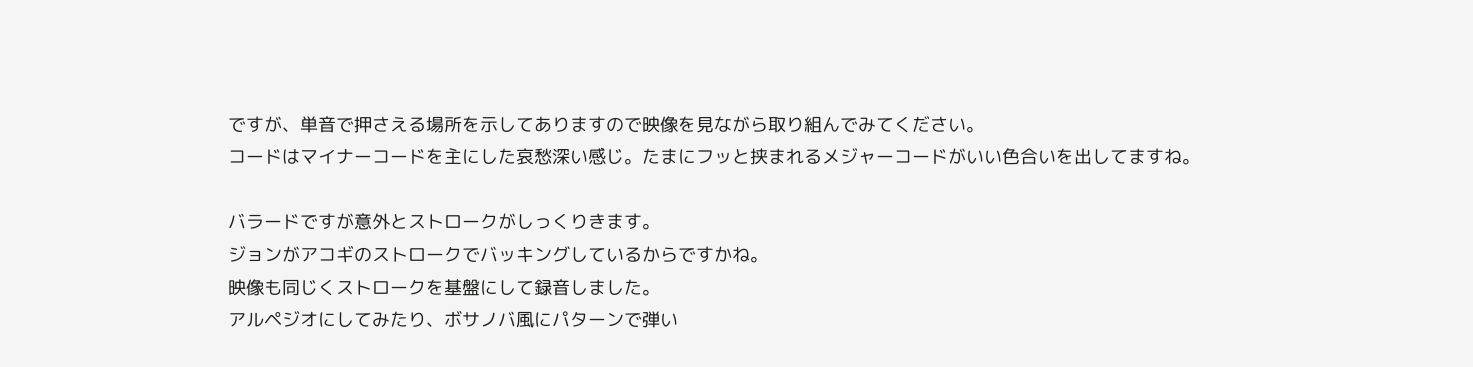ですが、単音で押さえる場所を示してありますので映像を見ながら取り組んでみてください。
コードはマイナーコードを主にした哀愁深い感じ。たまにフッと挟まれるメジャーコードがいい色合いを出してますね。

バラードですが意外とストロークがしっくりきます。
ジョンがアコギのストロークでバッキングしているからですかね。
映像も同じくストロークを基盤にして録音しました。
アルペジオにしてみたり、ボサノバ風にパターンで弾い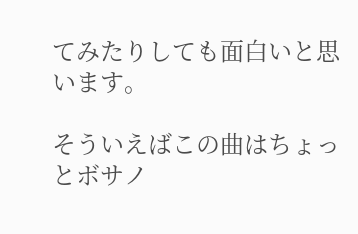てみたりしても面白いと思います。

そういえばこの曲はちょっとボサノ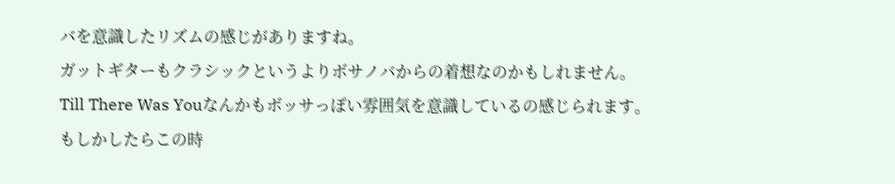バを意識したリズムの感じがありますね。
ガットギターもクラシックというよりボサノバからの着想なのかもしれません。
Till There Was Youなんかもボッサっぽい雰囲気を意識しているの感じられます。
もしかしたらこの時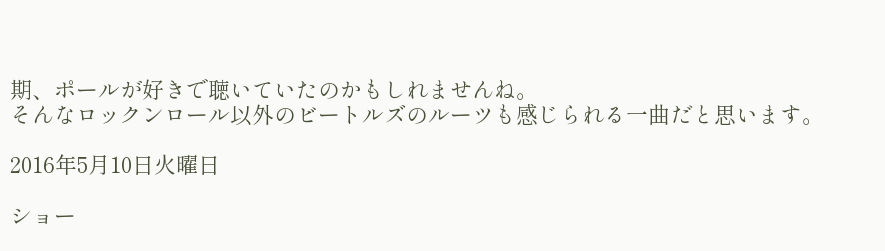期、ポールが好きで聴いていたのかもしれませんね。
そんなロックンロール以外のビートルズのルーツも感じられる一曲だと思います。

2016年5月10日火曜日

ショー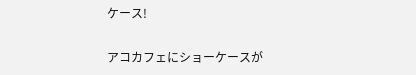ケース!

アコカフェにショーケースが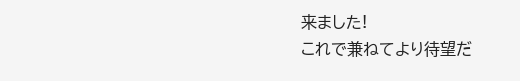来ました!
これで兼ねてより待望だ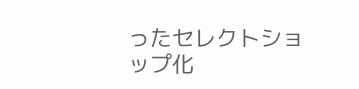ったセレクトショップ化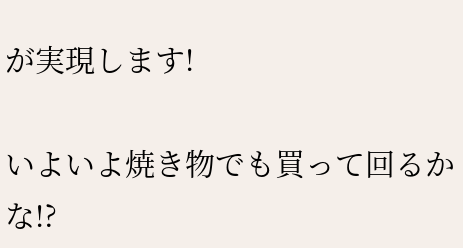が実現します!

いよいよ焼き物でも買って回るかな!?